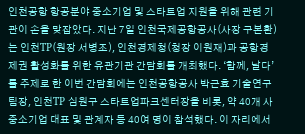인천공항 항공분야 중소기업 및 스타트업 지원을 위해 관련 기관이 손을 맞잡았다. 지난 7일 인천국제공항공사(사장 구본환)는 인천TP(원장 서병조), 인천경제청(청장 이원재)과 공항경제권 활성화를 위한 유관기관 간담회를 개최했다. ‘함께, 날다’를 주제로 한 이번 간담회에는 인천공항공사 박근효 기술연구팀장, 인천TP 심원구 스타트업파크센터장을 비롯, 약 40개 사 중소기업 대표 및 관계자 등 40여 명이 참석했다. 이 자리에서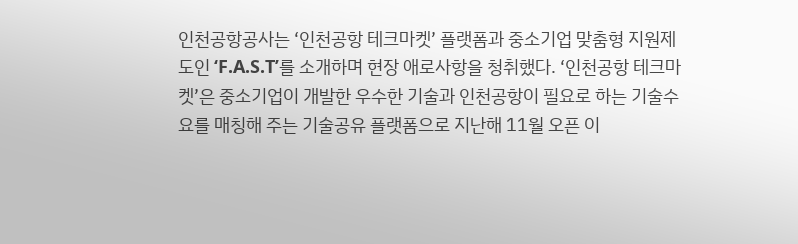인천공항공사는 ‘인천공항 테크마켓’ 플랫폼과 중소기업 맞춤형 지원제도인 ‘F.A.S.T’를 소개하며 현장 애로사항을 청취했다. ‘인천공항 테크마켓’은 중소기업이 개발한 우수한 기술과 인천공항이 필요로 하는 기술수요를 매칭해 주는 기술공유 플랫폼으로 지난해 11월 오픈 이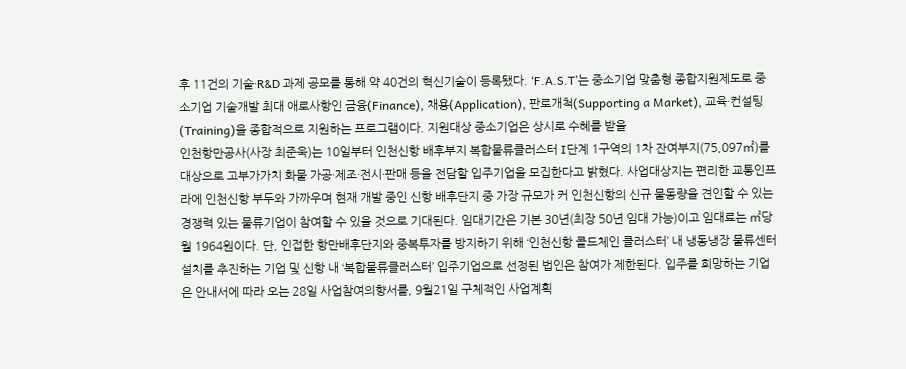후 11건의 기술·R&D 과제 공모를 통해 약 40건의 혁신기술이 등록됐다. ‘F.A.S.T’는 중소기업 맞춤형 종합지원제도로 중소기업 기술개발 최대 애로사항인 금융(Finance), 채용(Application), 판로개척(Supporting a Market), 교육·컨설팅(Training)을 종합적으로 지원하는 프로그램이다. 지원대상 중소기업은 상시로 수혜를 받을
인천항만공사(사장 최준욱)는 10일부터 인천신항 배후부지 복합물류클러스터 I단계 1구역의 1차 잔여부지(75,097㎡)를 대상으로 고부가가치 화물 가공·제조·전시·판매 등을 전담할 입주기업을 모집한다고 밝혔다. 사업대상지는 편리한 교통인프라에 인천신항 부두와 가까우며 현재 개발 중인 신항 배후단지 중 가장 규모가 커 인천신항의 신규 물동량을 견인할 수 있는 경쟁력 있는 물류기업이 참여할 수 있을 것으로 기대된다. 임대기간은 기본 30년(최장 50년 임대 가능)이고 임대료는 ㎡당 월 1964원이다. 단, 인접한 항만배후단지와 중복투자를 방지하기 위해 ‘인천신항 콜드체인 클러스터’ 내 냉동냉장 물류센터 설치를 추진하는 기업 및 신항 내 ‘복합물류클러스터’ 입주기업으로 선정된 법인은 참여가 제한된다. 입주를 희망하는 기업은 안내서에 따라 오는 28일 사업참여의향서를, 9월21일 구체적인 사업계획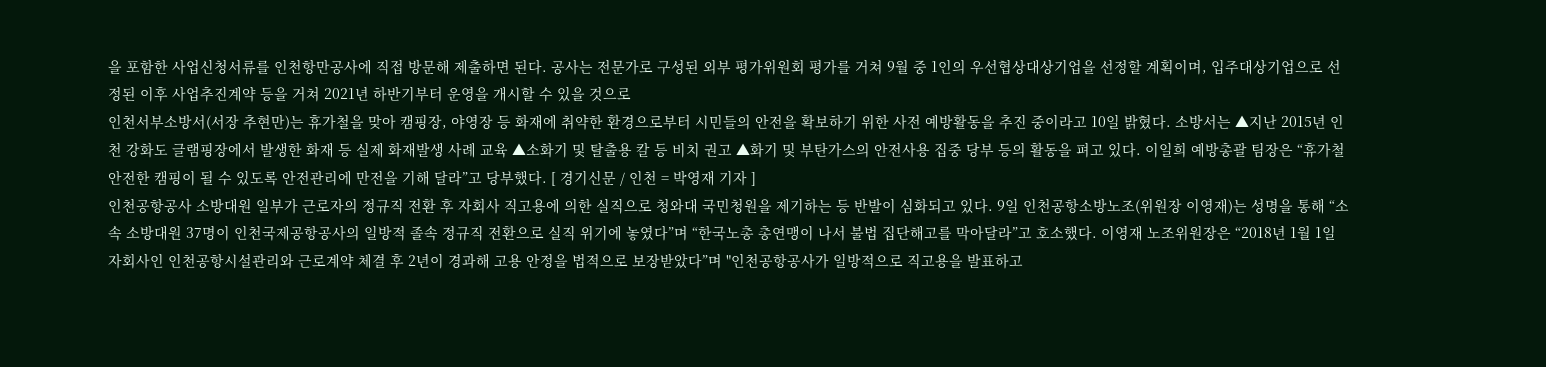을 포함한 사업신청서류를 인천항만공사에 직접 방문해 제출하면 된다. 공사는 전문가로 구성된 외부 평가위원회 평가를 거쳐 9월 중 1인의 우선협상대상기업을 선정할 계획이며, 입주대상기업으로 선정된 이후 사업추진계약 등을 거쳐 2021년 하반기부터 운영을 개시할 수 있을 것으로
인천서부소방서(서장 추현만)는 휴가철을 맞아 캠핑장, 야영장 등 화재에 취약한 환경으로부터 시민들의 안전을 확보하기 위한 사전 예방활동을 추진 중이라고 10일 밝혔다. 소방서는 ▲지난 2015년 인천 강화도 글램핑장에서 발생한 화재 등 실제 화재발생 사례 교육 ▲소화기 및 탈출용 칼 등 비치 권고 ▲화기 및 부탄가스의 안전사용 집중 당부 등의 활동을 펴고 있다. 이일희 예방총괄 팀장은 “휴가철 안전한 캠핑이 될 수 있도록 안전관리에 만전을 기해 달라”고 당부했다. [ 경기신문 / 인천 = 박영재 기자 ]
인천공항공사 소방대원 일부가 근로자의 정규직 전환 후 자회사 직고용에 의한 실직으로 청와대 국민청원을 제기하는 등 반발이 심화되고 있다. 9일 인천공항소방노조(위원장 이영재)는 성명을 통해 “소속 소방대원 37명이 인천국제공항공사의 일방적 졸속 정규직 전환으로 실직 위기에 놓였다”며 “한국노총 총연맹이 나서 불법 집단해고를 막아달라”고 호소했다. 이영재 노조위원장은 “2018년 1월 1일 자회사인 인천공항시설관리와 근로계약 체결 후 2년이 경과해 고용 안정을 법적으로 보장받았다”며 "인천공항공사가 일방적으로 직고용을 발표하고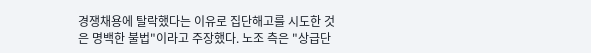경쟁채용에 탈락했다는 이유로 집단해고를 시도한 것은 명백한 불법"이라고 주장했다. 노조 측은 "상급단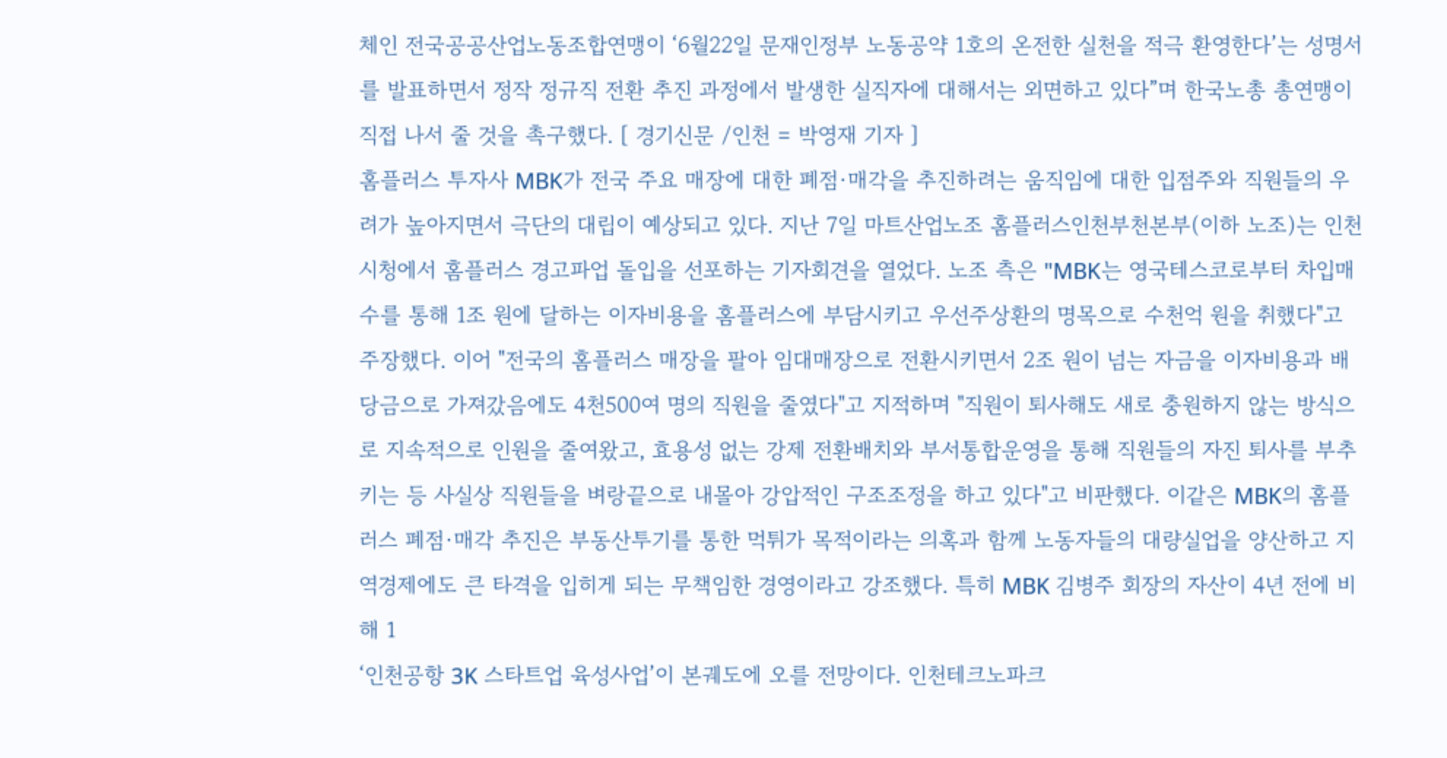체인 전국공공산업노동조합연맹이 ‘6월22일 문재인정부 노동공약 1호의 온전한 실천을 적극 환영한다’는 성명서를 발표하면서 정작 정규직 전환 추진 과정에서 발생한 실직자에 대해서는 외면하고 있다”며 한국노총 총연맹이 직접 나서 줄 것을 촉구했다. [ 경기신문 /인천 = 박영재 기자 ]
홈플러스 투자사 MBK가 전국 주요 매장에 대한 폐점·매각을 추진하려는 움직임에 대한 입점주와 직원들의 우려가 높아지면서 극단의 대립이 예상되고 있다. 지난 7일 마트산업노조 홈플러스인천부천본부(이하 노조)는 인천시청에서 홈플러스 경고파업 돌입을 선포하는 기자회견을 열었다. 노조 측은 "MBK는 영국테스코로부터 차입매수를 통해 1조 원에 달하는 이자비용을 홈플러스에 부담시키고 우선주상환의 명목으로 수천억 원을 취했다"고 주장했다. 이어 "전국의 홈플러스 매장을 팔아 임대매장으로 전환시키면서 2조 원이 넘는 자금을 이자비용과 배당금으로 가져갔음에도 4천500여 명의 직원을 줄였다"고 지적하며 "직원이 퇴사해도 새로 충원하지 않는 방식으로 지속적으로 인원을 줄여왔고, 효용성 없는 강제 전환배치와 부서통합운영을 통해 직원들의 자진 퇴사를 부추키는 등 사실상 직원들을 벼랑끝으로 내몰아 강압적인 구조조정을 하고 있다"고 비판했다. 이같은 MBK의 홈플러스 폐점·매각 추진은 부동산투기를 통한 먹튀가 목적이라는 의혹과 함께 노동자들의 대량실업을 양산하고 지역경제에도 큰 타격을 입히게 되는 무책임한 경영이라고 강조했다. 특히 MBK 김병주 회장의 자산이 4년 전에 비해 1
‘인천공항 3K 스타트업 육성사업’이 본궤도에 오를 전망이다. 인천테크노파크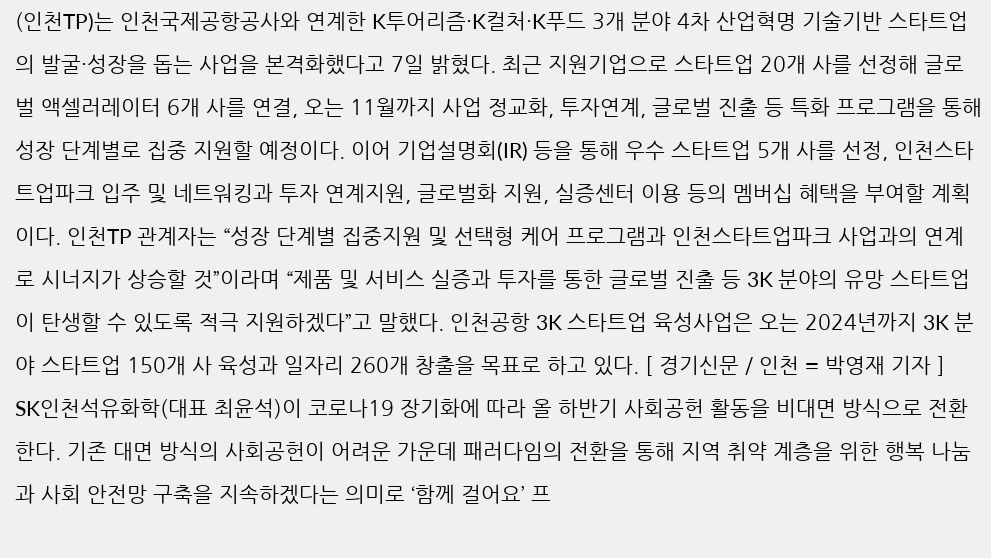(인천TP)는 인천국제공항공사와 연계한 K투어리즘·K컬처·K푸드 3개 분야 4차 산업혁명 기술기반 스타트업의 발굴·성장을 돕는 사업을 본격화했다고 7일 밝혔다. 최근 지원기업으로 스타트업 20개 사를 선정해 글로벌 액셀러레이터 6개 사를 연결, 오는 11월까지 사업 정교화, 투자연계, 글로벌 진출 등 특화 프로그램을 통해 성장 단계별로 집중 지원할 예정이다. 이어 기업설명회(IR) 등을 통해 우수 스타트업 5개 사를 선정, 인천스타트업파크 입주 및 네트워킹과 투자 연계지원, 글로벌화 지원, 실증센터 이용 등의 멤버십 혜택을 부여할 계획이다. 인천TP 관계자는 “성장 단계별 집중지원 및 선택형 케어 프로그램과 인천스타트업파크 사업과의 연계로 시너지가 상승할 것”이라며 “제품 및 서비스 실증과 투자를 통한 글로벌 진출 등 3K 분야의 유망 스타트업이 탄생할 수 있도록 적극 지원하겠다”고 말했다. 인천공항 3K 스타트업 육성사업은 오는 2024년까지 3K 분야 스타트업 150개 사 육성과 일자리 260개 창출을 목표로 하고 있다. [ 경기신문 / 인천 = 박영재 기자 ]
SK인천석유화학(대표 최윤석)이 코로나19 장기화에 따라 올 하반기 사회공헌 활동을 비대면 방식으로 전환한다. 기존 대면 방식의 사회공헌이 어려운 가운데 패러다임의 전환을 통해 지역 취약 계층을 위한 행복 나눔과 사회 안전망 구축을 지속하겠다는 의미로 ‘함께 걸어요’ 프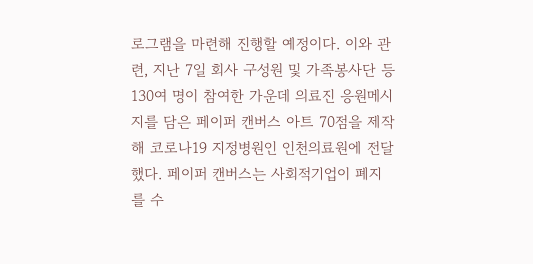로그램을 마련해 진행할 예정이다. 이와 관련, 지난 7일 회사 구성원 및 가족봉사단 등 130여 명이 참여한 가운데 의료진 응원메시지를 담은 페이퍼 캔버스 아트 70점을 제작해 코로나19 지정병원인 인천의료원에 전달했다. 페이퍼 캔버스는 사회적기업이 폐지를 수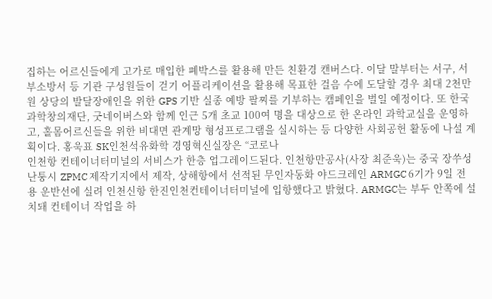집하는 어르신들에게 고가로 매입한 폐박스를 활용해 만든 친환경 캔버스다. 이달 말부터는 서구, 서부소방서 등 기관 구성원들이 걷기 어플리케이션을 활용해 목표한 걸음 수에 도달할 경우 최대 2천만 원 상당의 발달장애인을 위한 GPS 기반 실종 예방 팔찌를 기부하는 캠페인을 벌일 예정이다. 또 한국과학창의재단, 굿네이버스와 함께 인근 5개 초교 100여 명을 대상으로 한 온라인 과학교실을 운영하고, 홀몸어르신들을 위한 비대면 관계망 형성프로그램을 실시하는 등 다양한 사회공헌 활동에 나설 계획이다. 홍욱표 SK인천석유화학 경영혁신실장은 “코로나
인천항 컨테이너터미널의 서비스가 한층 업그레이드된다. 인천항만공사(사장 최준욱)는 중국 장쑤성 난퉁시 ZPMC 제작기지에서 제작, 상해항에서 선적된 무인자동화 야드크레인 ARMGC 6기가 9일 전용 운반선에 실려 인천신항 한진인천컨테이너터미널에 입항했다고 밝혔다. ARMGC는 부두 안쪽에 설치돼 컨테이너 작업을 하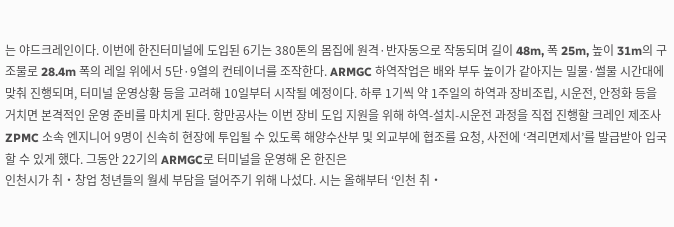는 야드크레인이다. 이번에 한진터미널에 도입된 6기는 380톤의 몸집에 원격·반자동으로 작동되며 길이 48m, 폭 25m, 높이 31m의 구조물로 28.4m 폭의 레일 위에서 5단·9열의 컨테이너를 조작한다. ARMGC 하역작업은 배와 부두 높이가 같아지는 밀물·썰물 시간대에 맞춰 진행되며, 터미널 운영상황 등을 고려해 10일부터 시작될 예정이다. 하루 1기씩 약 1주일의 하역과 장비조립, 시운전, 안정화 등을 거치면 본격적인 운영 준비를 마치게 된다. 항만공사는 이번 장비 도입 지원을 위해 하역-설치-시운전 과정을 직접 진행할 크레인 제조사 ZPMC 소속 엔지니어 9명이 신속히 현장에 투입될 수 있도록 해양수산부 및 외교부에 협조를 요청, 사전에 ‘격리면제서’를 발급받아 입국할 수 있게 했다. 그동안 22기의 ARMGC로 터미널을 운영해 온 한진은
인천시가 취‧창업 청년들의 월세 부담을 덜어주기 위해 나섰다. 시는 올해부터 ‘인천 취‧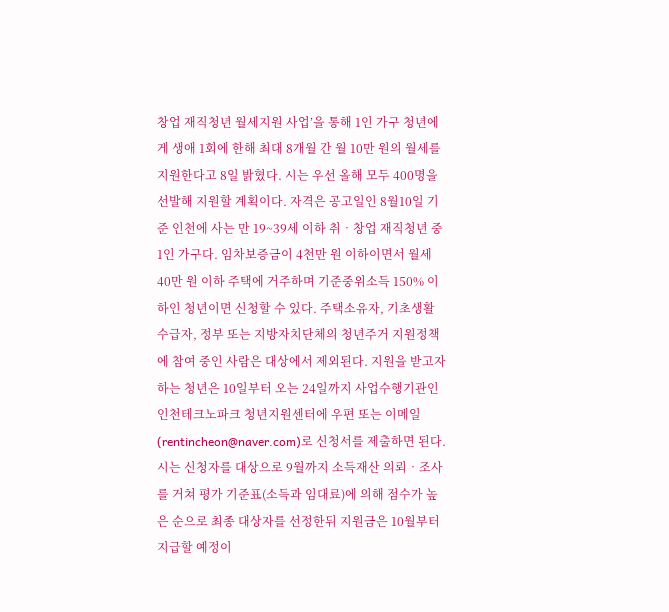창업 재직청년 월세지원 사업’을 통해 1인 가구 청년에게 생애 1회에 한해 최대 8개월 간 월 10만 원의 월세를 지원한다고 8일 밝혔다. 시는 우선 올해 모두 400명을 선발해 지원할 계획이다. 자격은 공고일인 8월10일 기준 인천에 사는 만 19~39세 이하 취‧창업 재직청년 중 1인 가구다. 임차보증금이 4천만 원 이하이면서 월세 40만 원 이하 주택에 거주하며 기준중위소득 150% 이하인 청년이면 신청할 수 있다. 주택소유자, 기초생활 수급자, 정부 또는 지방자치단체의 청년주거 지원정책에 참여 중인 사람은 대상에서 제외된다. 지원을 받고자 하는 청년은 10일부터 오는 24일까지 사업수행기관인 인천테크노파크 청년지원센터에 우편 또는 이메일(rentincheon@naver.com)로 신청서를 제출하면 된다. 시는 신청자를 대상으로 9월까지 소득재산 의뢰‧조사를 거쳐 평가 기준표(소득과 임대료)에 의해 점수가 높은 순으로 최종 대상자를 선정한뒤 지원금은 10월부터 지급할 예정이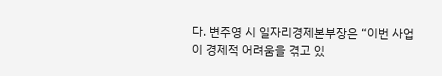다. 변주영 시 일자리경제본부장은 “이번 사업이 경제적 어려움을 겪고 있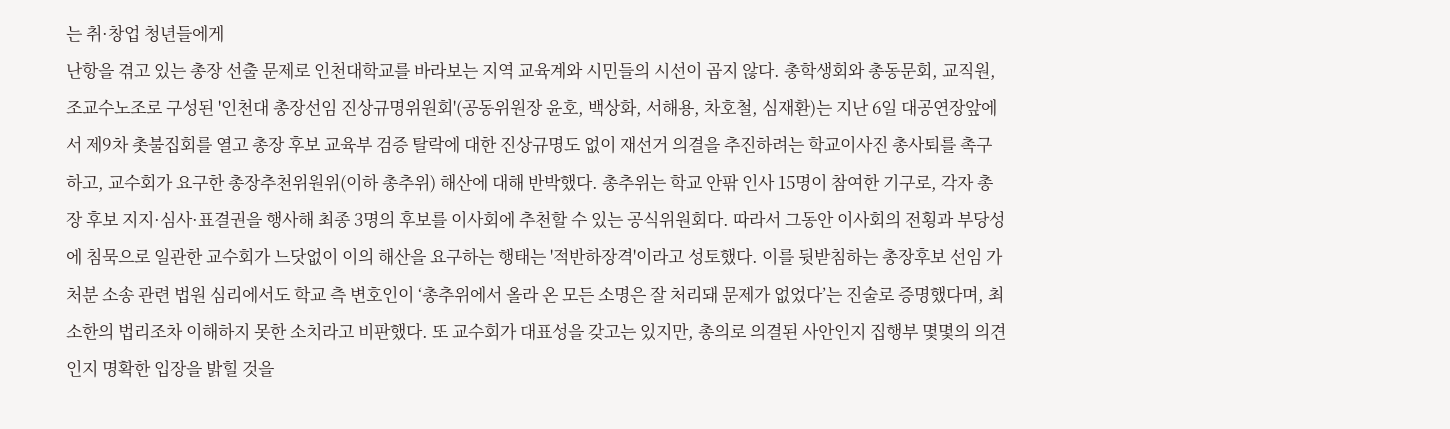는 취·창업 청년들에게
난항을 겪고 있는 총장 선출 문제로 인천대학교를 바라보는 지역 교육계와 시민들의 시선이 곱지 않다. 총학생회와 총동문회, 교직원, 조교수노조로 구성된 '인천대 총장선임 진상규명위원회'(공동위원장 윤호, 백상화, 서해용, 차호철, 심재환)는 지난 6일 대공연장앞에서 제9차 촛불집회를 열고 총장 후보 교육부 검증 탈락에 대한 진상규명도 없이 재선거 의결을 추진하려는 학교이사진 총사퇴를 촉구하고, 교수회가 요구한 총장추천위원위(이하 총추위) 해산에 대해 반박했다. 총추위는 학교 안팎 인사 15명이 참여한 기구로, 각자 총장 후보 지지·심사·표결권을 행사해 최종 3명의 후보를 이사회에 추천할 수 있는 공식위원회다. 따라서 그동안 이사회의 전횡과 부당성에 침묵으로 일관한 교수회가 느닷없이 이의 해산을 요구하는 행태는 '적반하장격'이라고 성토했다. 이를 뒷받침하는 총장후보 선임 가처분 소송 관련 법원 심리에서도 학교 측 변호인이 ‘총추위에서 올라 온 모든 소명은 잘 처리돼 문제가 없었다’는 진술로 증명했다며, 최소한의 법리조차 이해하지 못한 소치라고 비판했다. 또 교수회가 대표성을 갖고는 있지만, 총의로 의결된 사안인지 집행부 몇몇의 의견인지 명확한 입장을 밝힐 것을